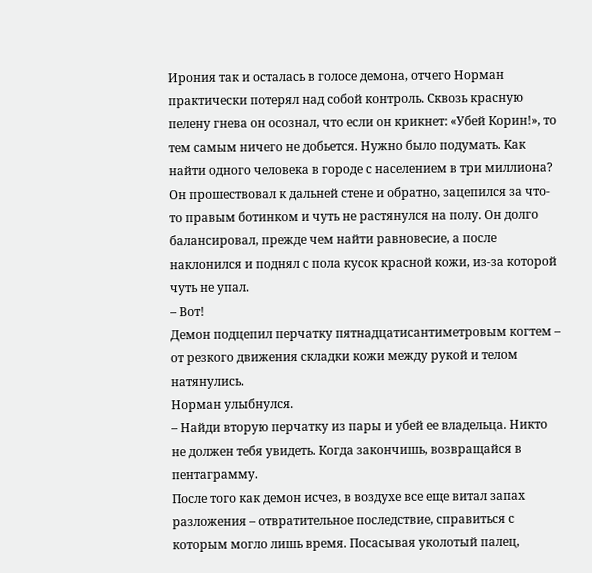Ирония так и осталась в голосе демона, отчего Норман практически потерял над собой контроль. Сквозь красную пелену гнева он осознал, что если он крикнет: «Убей Корин!», то тем самым ничего не добьется. Нужно было подумать. Как найти одного человека в городе с населением в три миллиона? Он прошествовал к дальней стене и обратно, зацепился за что-то правым ботинком и чуть не растянулся на полу. Он долго балансировал, прежде чем найти равновесие, а после наклонился и поднял с пола кусок красной кожи, из-за которой чуть не упал.
– Вот!
Демон подцепил перчатку пятнадцатисантиметровым когтем – от резкого движения складки кожи между рукой и телом натянулись.
Норман улыбнулся.
– Найди вторую перчатку из пары и убей ее владельца. Никто не должен тебя увидеть. Когда закончишь, возвращайся в пентаграмму.
После того как демон исчез, в воздухе все еще витал запах разложения – отвратительное последствие, справиться с которым могло лишь время. Посасывая уколотый палец,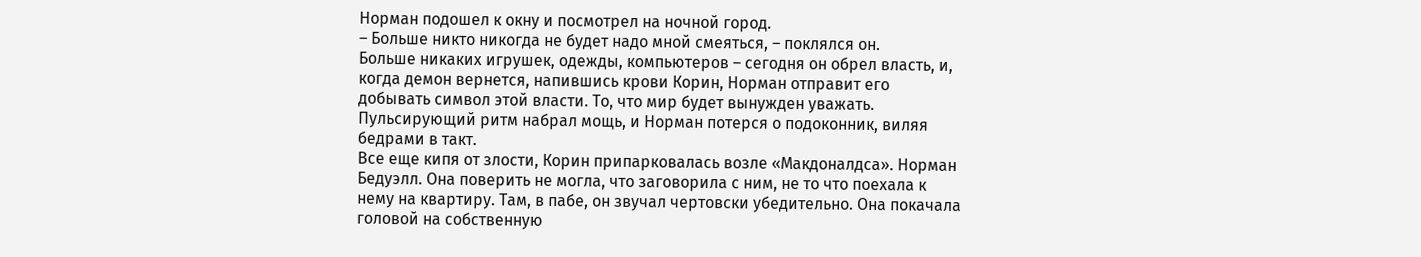Норман подошел к окну и посмотрел на ночной город.
– Больше никто никогда не будет надо мной смеяться, – поклялся он.
Больше никаких игрушек, одежды, компьютеров – сегодня он обрел власть, и, когда демон вернется, напившись крови Корин, Норман отправит его добывать символ этой власти. То, что мир будет вынужден уважать.
Пульсирующий ритм набрал мощь, и Норман потерся о подоконник, виляя бедрами в такт.
Все еще кипя от злости, Корин припарковалась возле «Макдоналдса». Норман Бедуэлл. Она поверить не могла, что заговорила с ним, не то что поехала к нему на квартиру. Там, в пабе, он звучал чертовски убедительно. Она покачала головой на собственную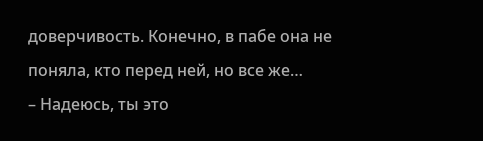доверчивость. Конечно, в пабе она не поняла, кто перед ней, но все же…
– Надеюсь, ты это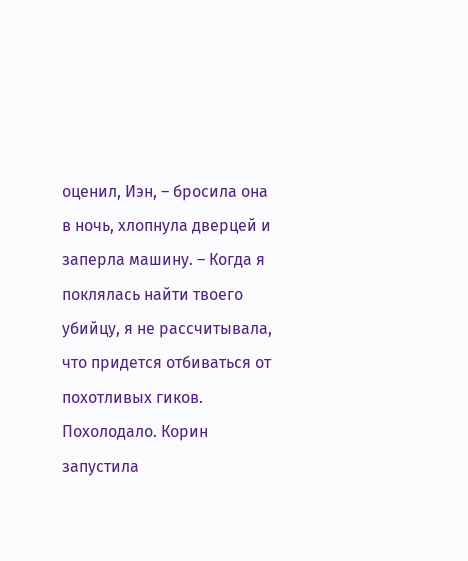оценил, Иэн, – бросила она в ночь, хлопнула дверцей и заперла машину. – Когда я поклялась найти твоего убийцу, я не рассчитывала, что придется отбиваться от похотливых гиков.
Похолодало. Корин запустила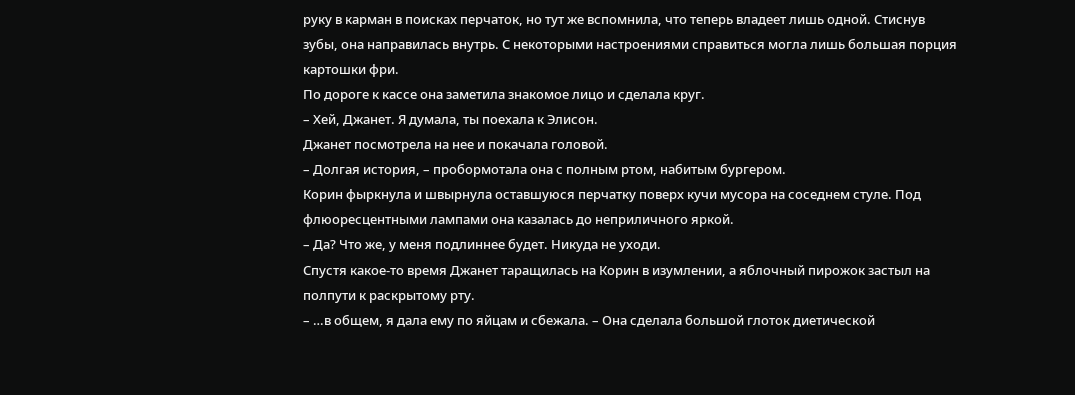руку в карман в поисках перчаток, но тут же вспомнила, что теперь владеет лишь одной. Стиснув зубы, она направилась внутрь. С некоторыми настроениями справиться могла лишь большая порция картошки фри.
По дороге к кассе она заметила знакомое лицо и сделала круг.
– Хей, Джанет. Я думала, ты поехала к Элисон.
Джанет посмотрела на нее и покачала головой.
– Долгая история, – пробормотала она с полным ртом, набитым бургером.
Корин фыркнула и швырнула оставшуюся перчатку поверх кучи мусора на соседнем стуле. Под флюоресцентными лампами она казалась до неприличного яркой.
– Да? Что же, у меня подлиннее будет. Никуда не уходи.
Спустя какое-то время Джанет таращилась на Корин в изумлении, а яблочный пирожок застыл на полпути к раскрытому рту.
– …в общем, я дала ему по яйцам и сбежала. – Она сделала большой глоток диетической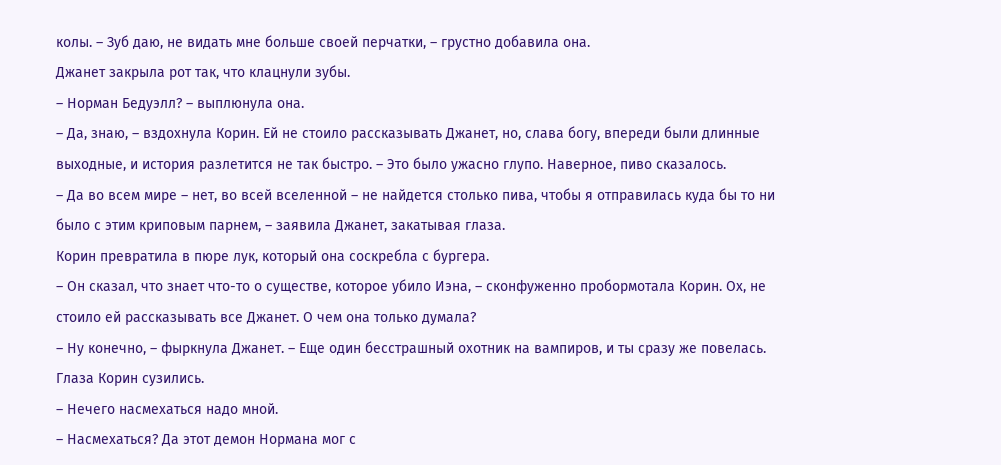колы. – Зуб даю, не видать мне больше своей перчатки, – грустно добавила она.
Джанет закрыла рот так, что клацнули зубы.
– Норман Бедуэлл? – выплюнула она.
– Да, знаю, – вздохнула Корин. Ей не стоило рассказывать Джанет, но, слава богу, впереди были длинные выходные, и история разлетится не так быстро. – Это было ужасно глупо. Наверное, пиво сказалось.
– Да во всем мире – нет, во всей вселенной – не найдется столько пива, чтобы я отправилась куда бы то ни было с этим криповым парнем, – заявила Джанет, закатывая глаза.
Корин превратила в пюре лук, который она соскребла с бургера.
– Он сказал, что знает что-то о существе, которое убило Иэна, – сконфуженно пробормотала Корин. Ох, не стоило ей рассказывать все Джанет. О чем она только думала?
– Ну конечно, – фыркнула Джанет. – Еще один бесстрашный охотник на вампиров, и ты сразу же повелась.
Глаза Корин сузились.
– Нечего насмехаться надо мной.
– Насмехаться? Да этот демон Нормана мог с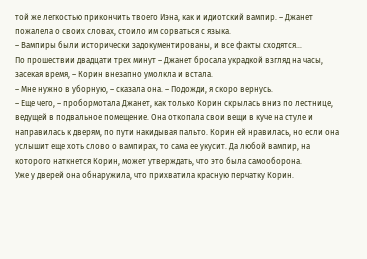той же легкостью прикончить твоего Иэна, как и идиотский вампир. – Джанет пожалела о своих словах, стоило им сорваться с языка.
– Вампиры были исторически задокументированы, и все факты сходятся…
По прошествии двадцати трех минут – Джанет бросала украдкой взгляд на часы, засекая время, – Корин внезапно умолкла и встала.
– Мне нужно в уборную, – сказала она. – Подожди, я скоро вернусь.
– Еще чего, – пробормотала Джанет, как только Корин скрылась вниз по лестнице, ведущей в подвальное помещение. Она откопала свои вещи в куче на стуле и направилась к дверям, по пути накидывая пальто. Корин ей нравилась, но если она услышит еще хоть слово о вампирах, то сама ее укусит. Да любой вампир, на которого наткнется Корин, может утверждать, что это была самооборона.
Уже у дверей она обнаружила, что прихватила красную перчатку Корин.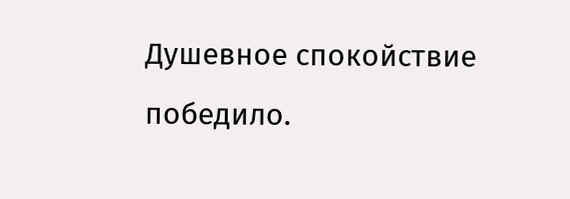Душевное спокойствие победило.